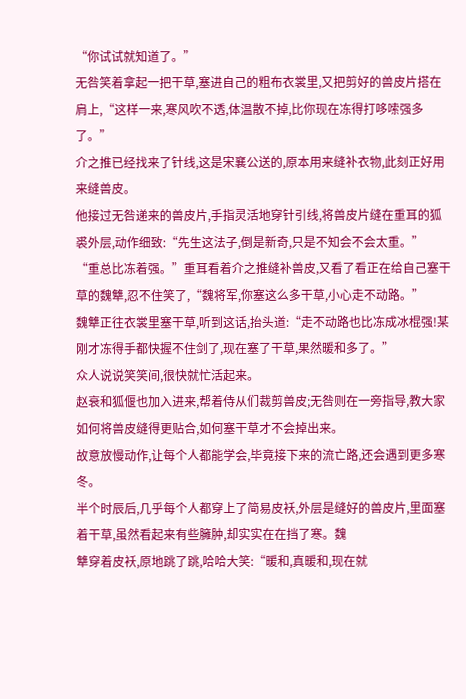“你试试就知道了。”
无咎笑着拿起一把干草,塞进自己的粗布衣裳里,又把剪好的兽皮片搭在肩上,“这样一来,寒风吹不透,体温散不掉,比你现在冻得打哆嗦强多了。”
介之推已经找来了针线,这是宋襄公送的,原本用来缝补衣物,此刻正好用来缝兽皮。
他接过无咎递来的兽皮片,手指灵活地穿针引线,将兽皮片缝在重耳的狐裘外层,动作细致:“先生这法子,倒是新奇,只是不知会不会太重。”
“重总比冻着强。”重耳看着介之推缝补兽皮,又看了看正在给自己塞干草的魏犨,忍不住笑了,“魏将军,你塞这么多干草,小心走不动路。”
魏犨正往衣裳里塞干草,听到这话,抬头道:“走不动路也比冻成冰棍强!某刚才冻得手都快握不住剑了,现在塞了干草,果然暖和多了。”
众人说说笑笑间,很快就忙活起来。
赵衰和狐偃也加入进来,帮着侍从们裁剪兽皮;无咎则在一旁指导,教大家如何将兽皮缝得更贴合,如何塞干草才不会掉出来。
故意放慢动作,让每个人都能学会,毕竟接下来的流亡路,还会遇到更多寒冬。
半个时辰后,几乎每个人都穿上了简易皮袄,外层是缝好的兽皮片,里面塞着干草,虽然看起来有些臃肿,却实实在在挡了寒。魏
犨穿着皮袄,原地跳了跳,哈哈大笑:“暖和,真暖和,现在就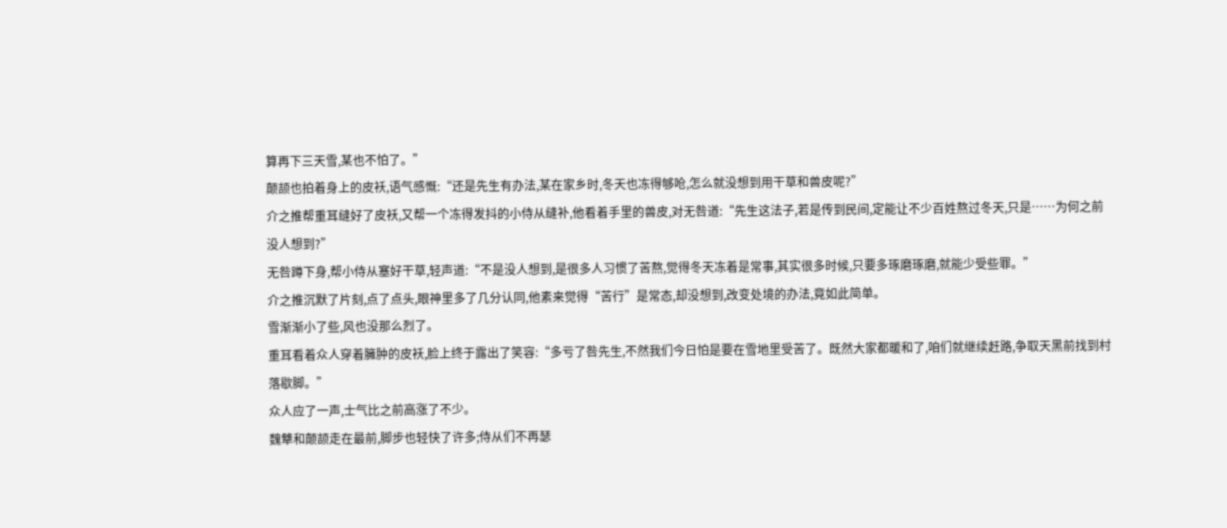算再下三天雪,某也不怕了。”
颠颉也拍着身上的皮袄,语气感慨:“还是先生有办法,某在家乡时,冬天也冻得够呛,怎么就没想到用干草和兽皮呢?”
介之推帮重耳缝好了皮袄,又帮一个冻得发抖的小侍从缝补,他看着手里的兽皮,对无咎道:“先生这法子,若是传到民间,定能让不少百姓熬过冬天,只是……为何之前没人想到?”
无咎蹲下身,帮小侍从塞好干草,轻声道:“不是没人想到,是很多人习惯了苦熬,觉得冬天冻着是常事,其实很多时候,只要多琢磨琢磨,就能少受些罪。”
介之推沉默了片刻,点了点头,眼神里多了几分认同,他素来觉得“苦行”是常态,却没想到,改变处境的办法,竟如此简单。
雪渐渐小了些,风也没那么烈了。
重耳看着众人穿着臃肿的皮袄,脸上终于露出了笑容:“多亏了咎先生,不然我们今日怕是要在雪地里受苦了。既然大家都暖和了,咱们就继续赶路,争取天黑前找到村落歇脚。”
众人应了一声,士气比之前高涨了不少。
魏犨和颠颉走在最前,脚步也轻快了许多;侍从们不再瑟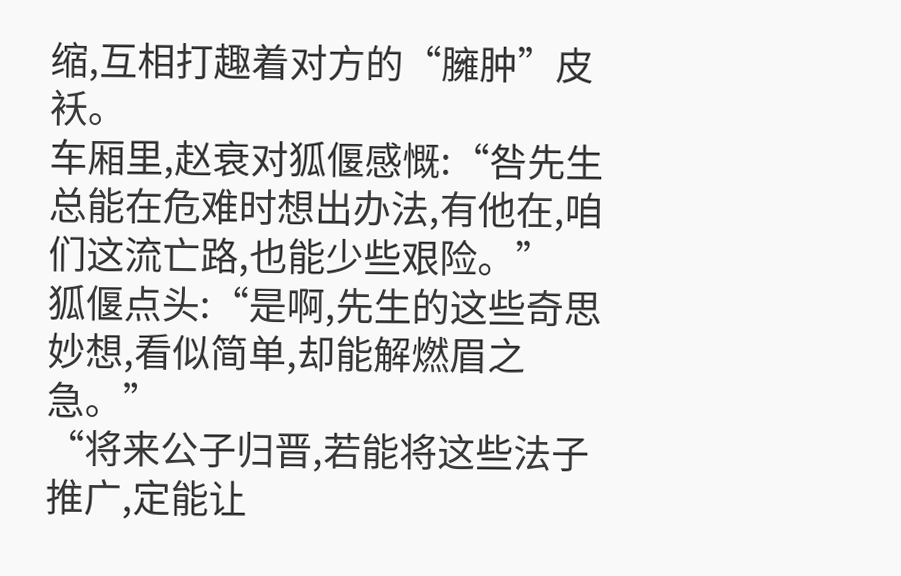缩,互相打趣着对方的“臃肿”皮袄。
车厢里,赵衰对狐偃感慨:“咎先生总能在危难时想出办法,有他在,咱们这流亡路,也能少些艰险。”
狐偃点头:“是啊,先生的这些奇思妙想,看似简单,却能解燃眉之急。”
“将来公子归晋,若能将这些法子推广,定能让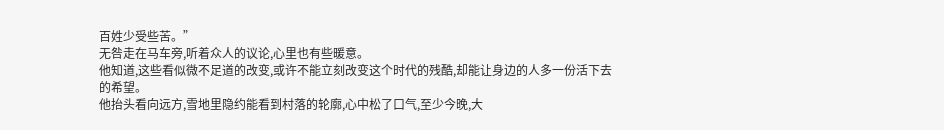百姓少受些苦。”
无咎走在马车旁,听着众人的议论,心里也有些暖意。
他知道,这些看似微不足道的改变,或许不能立刻改变这个时代的残酷,却能让身边的人多一份活下去的希望。
他抬头看向远方,雪地里隐约能看到村落的轮廓,心中松了口气,至少今晚,大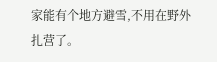家能有个地方避雪,不用在野外扎营了。